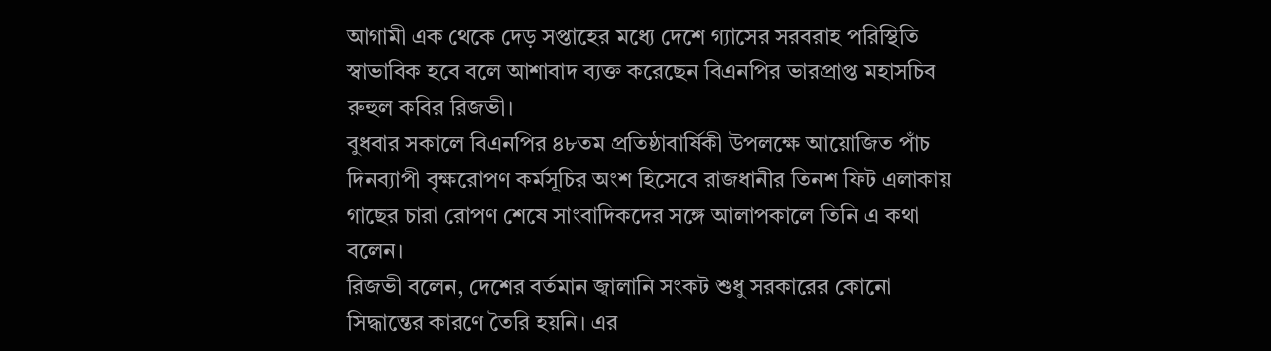আগামী এক থেকে দেড় সপ্তাহের মধ্যে দেশে গ্যাসের সরবরাহ পরিস্থিতি স্বাভাবিক হবে বলে আশাবাদ ব্যক্ত করেছেন বিএনপির ভারপ্রাপ্ত মহাসচিব রুহুল কবির রিজভী।
বুধবার সকালে বিএনপির ৪৮তম প্রতিষ্ঠাবার্ষিকী উপলক্ষে আয়োজিত পাঁচ দিনব্যাপী বৃক্ষরোপণ কর্মসূচির অংশ হিসেবে রাজধানীর তিনশ ফিট এলাকায় গাছের চারা রোপণ শেষে সাংবাদিকদের সঙ্গে আলাপকালে তিনি এ কথা বলেন।
রিজভী বলেন, দেশের বর্তমান জ্বালানি সংকট শুধু সরকারের কোনো সিদ্ধান্তের কারণে তৈরি হয়নি। এর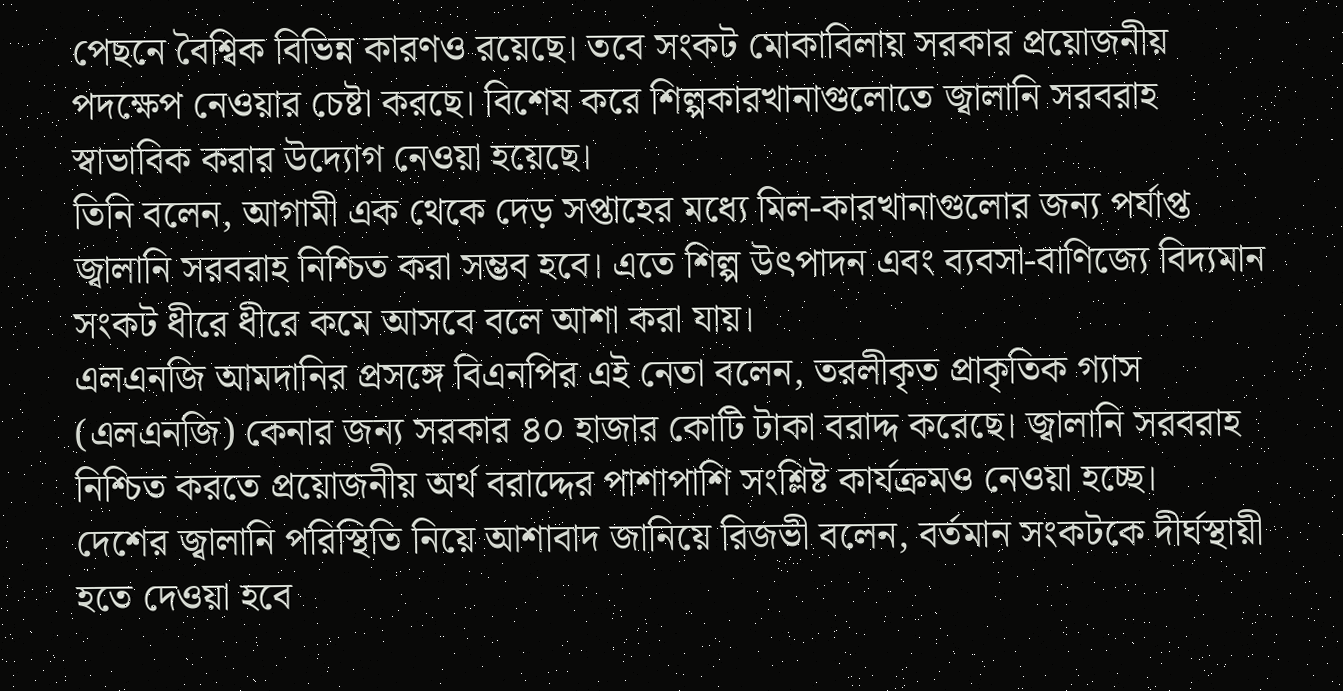পেছনে বৈশ্বিক বিভিন্ন কারণও রয়েছে। তবে সংকট মোকাবিলায় সরকার প্রয়োজনীয় পদক্ষেপ নেওয়ার চেষ্টা করছে। বিশেষ করে শিল্পকারখানাগুলোতে জ্বালানি সরবরাহ স্বাভাবিক করার উদ্যোগ নেওয়া হয়েছে।
তিনি বলেন, আগামী এক থেকে দেড় সপ্তাহের মধ্যে মিল-কারখানাগুলোর জন্য পর্যাপ্ত জ্বালানি সরবরাহ নিশ্চিত করা সম্ভব হবে। এতে শিল্প উৎপাদন এবং ব্যবসা-বাণিজ্যে বিদ্যমান সংকট ধীরে ধীরে কমে আসবে বলে আশা করা যায়।
এলএনজি আমদানির প্রসঙ্গে বিএনপির এই নেতা বলেন, তরলীকৃত প্রাকৃতিক গ্যাস (এলএনজি) কেনার জন্য সরকার ৪০ হাজার কোটি টাকা বরাদ্দ করেছে। জ্বালানি সরবরাহ নিশ্চিত করতে প্রয়োজনীয় অর্থ বরাদ্দের পাশাপাশি সংশ্লিষ্ট কার্যক্রমও নেওয়া হচ্ছে।
দেশের জ্বালানি পরিস্থিতি নিয়ে আশাবাদ জানিয়ে রিজভী বলেন, বর্তমান সংকটকে দীর্ঘস্থায়ী হতে দেওয়া হবে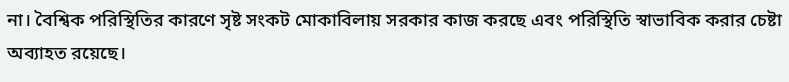না। বৈশ্বিক পরিস্থিতির কারণে সৃষ্ট সংকট মোকাবিলায় সরকার কাজ করছে এবং পরিস্থিতি স্বাভাবিক করার চেষ্টা অব্যাহত রয়েছে।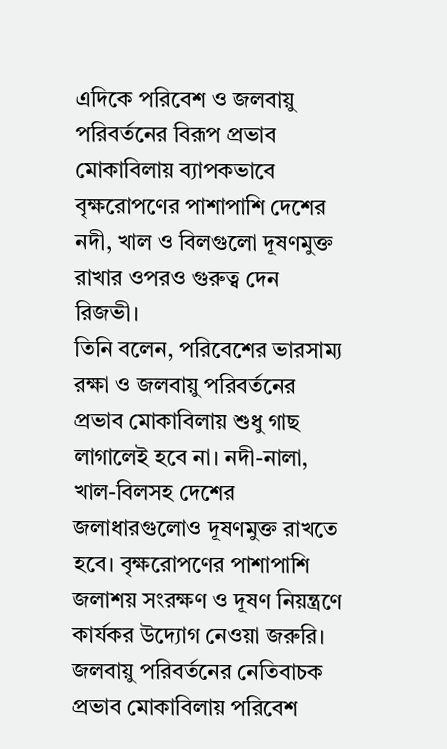এদিকে পরিবেশ ও জলবায়ু পরিবর্তনের বিরূপ প্রভাব মোকাবিলায় ব্যাপকভাবে বৃক্ষরোপণের পাশাপাশি দেশের নদী, খাল ও বিলগুলো দূষণমুক্ত রাখার ওপরও গুরুত্ব দেন রিজভী।
তিনি বলেন, পরিবেশের ভারসাম্য রক্ষা ও জলবায়ু পরিবর্তনের প্রভাব মোকাবিলায় শুধু গাছ লাগালেই হবে না। নদী-নালা, খাল-বিলসহ দেশের জলাধারগুলোও দূষণমুক্ত রাখতে হবে। বৃক্ষরোপণের পাশাপাশি জলাশয় সংরক্ষণ ও দূষণ নিয়ন্ত্রণে কার্যকর উদ্যোগ নেওয়া জরুরি।
জলবায়ু পরিবর্তনের নেতিবাচক প্রভাব মোকাবিলায় পরিবেশ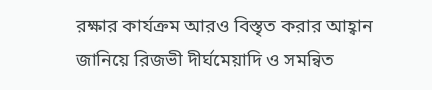রক্ষার কার্যক্রম আরও বিস্তৃত করার আহ্বান জানিয়ে রিজভী দীর্ঘমেয়াদি ও সমন্বিত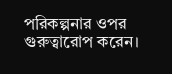পরিকল্পনার ওপর গুরুত্বারোপ করেন।